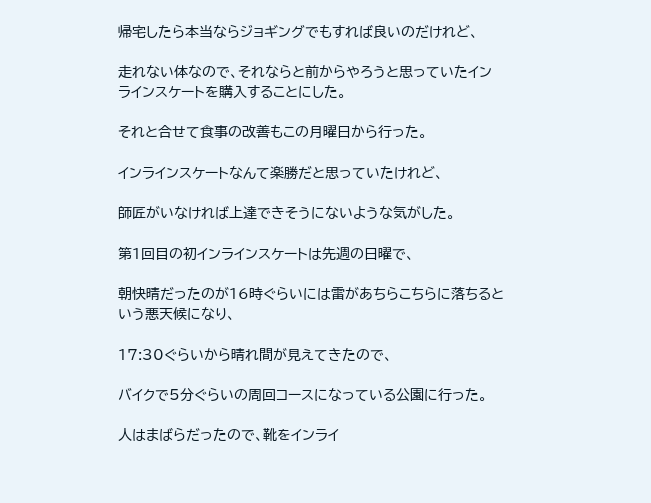帰宅したら本当ならジョギングでもすれば良いのだけれど、

走れない体なので、それならと前からやろうと思っていたインラインスケートを購入することにした。

それと合せて食事の改善もこの月曜日から行った。

インラインスケートなんて楽勝だと思っていたけれど、

師匠がいなければ上達できそうにないような気がした。

第1回目の初インラインスケートは先週の日曜で、

朝快晴だったのが16時ぐらいには雷があちらこちらに落ちるという悪天候になり、

17:30ぐらいから晴れ間が見えてきたので、

バイクで5分ぐらいの周回コースになっている公園に行った。

人はまばらだったので、靴をインライ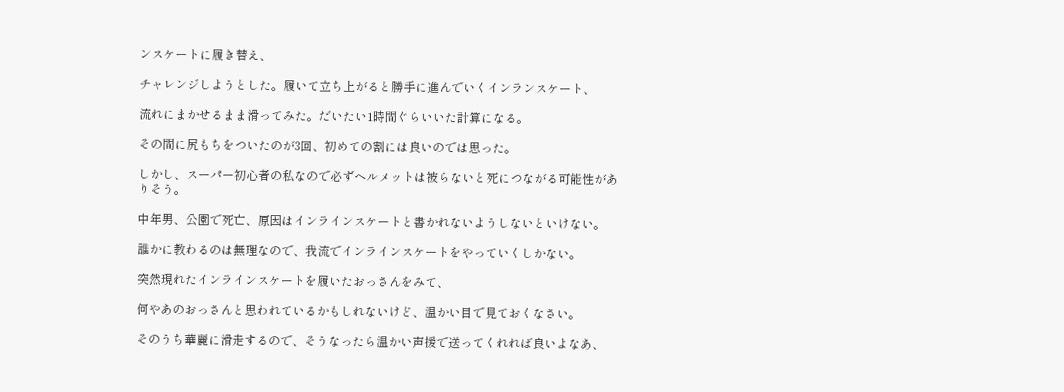ンスケートに履き替え、

チャレンジしようとした。履いて立ち上がると勝手に進んでいくインランスケート、

流れにまかせるまま滑ってみた。だいたい1時間ぐらいいた計算になる。

その間に尻もちをついたのが3回、初めての割には良いのでは思った。

しかし、スーパー初心者の私なので必ずヘルメットは被らないと死につながる可能性がありそう。

中年男、公園で死亡、原因はインラインスケートと書かれないようしないといけない。

誰かに教わるのは無理なので、我流でインラインスケートをやっていくしかない。

突然現れたインラインスケートを履いたおっさんをみて、

何やあのおっさんと思われているかもしれないけど、温かい目で見ておくなさい。

そのうち華麗に滑走するので、そうなったら温かい声援で送ってくれれば良いよなあ、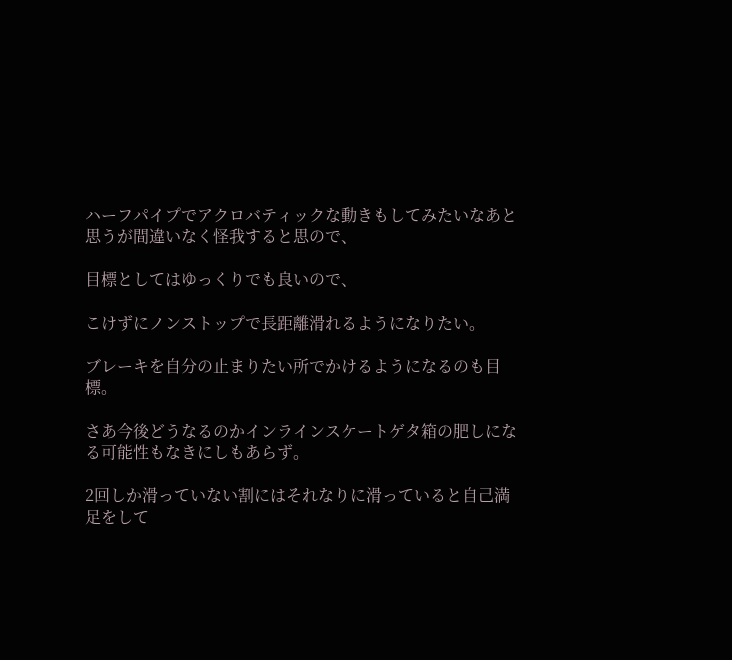ハーフパイプでアクロバティックな動きもしてみたいなあと思うが間違いなく怪我すると思ので、

目標としてはゆっくりでも良いので、

こけずにノンストップで長距離滑れるようになりたい。

ブレーキを自分の止まりたい所でかけるようになるのも目標。

さあ今後どうなるのかインラインスケートゲタ箱の肥しになる可能性もなきにしもあらず。

2回しか滑っていない割にはそれなりに滑っていると自己満足をして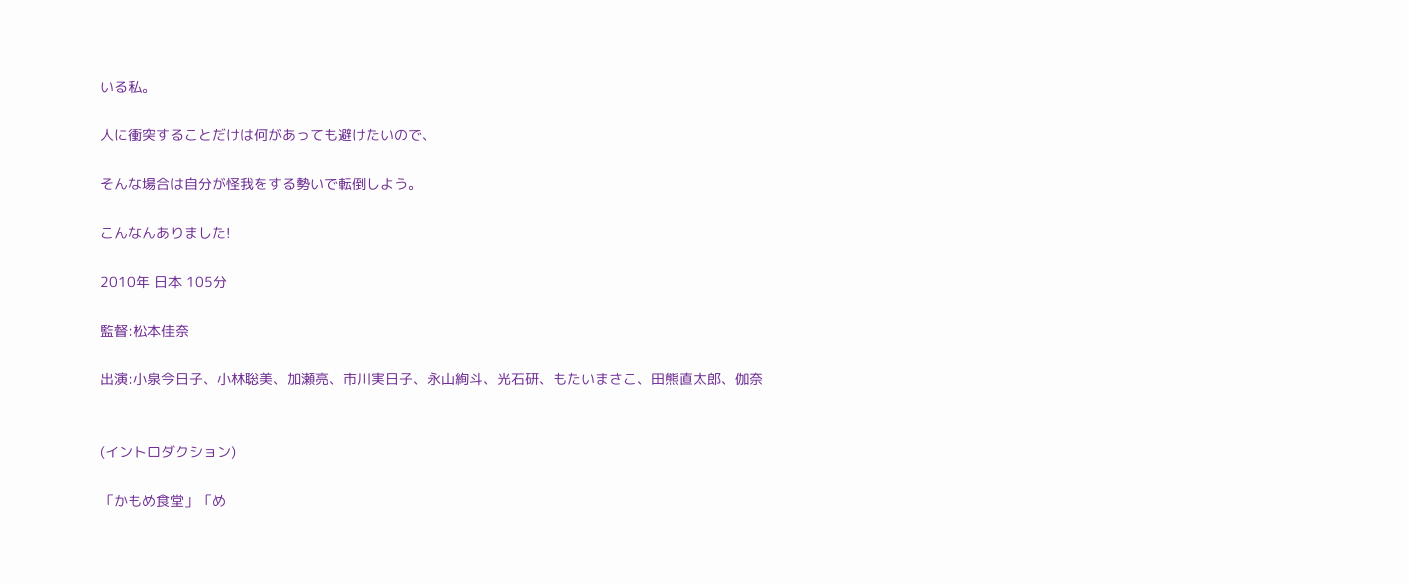いる私。

人に衝突することだけは何があっても避けたいので、

そんな場合は自分が怪我をする勢いで転倒しよう。

こんなんありました!

2010年 日本 105分

監督:松本佳奈

出演:小泉今日子、小林聡美、加瀬亮、市川実日子、永山絢斗、光石研、もたいまさこ、田熊直太郎、伽奈


(イントロダクション)

「かもめ食堂」「め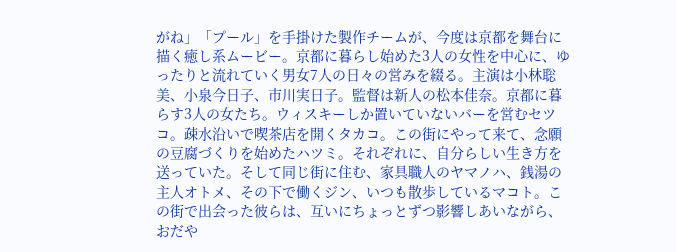がね」「プール」を手掛けた製作チームが、今度は京都を舞台に描く癒し系ムービー。京都に暮らし始めた3人の女性を中心に、ゆったりと流れていく男女7人の日々の営みを綴る。主演は小林聡美、小泉今日子、市川実日子。監督は新人の松本佳奈。京都に暮らす3人の女たち。ウィスキーしか置いていないバーを営むセツコ。疎水沿いで喫茶店を開くタカコ。この街にやって来て、念願の豆腐づくりを始めたハツミ。それぞれに、自分らしい生き方を送っていた。そして同じ街に住む、家具職人のヤマノハ、銭湯の主人オトメ、その下で働くジン、いつも散歩しているマコト。この街で出会った彼らは、互いにちょっとずつ影響しあいながら、おだや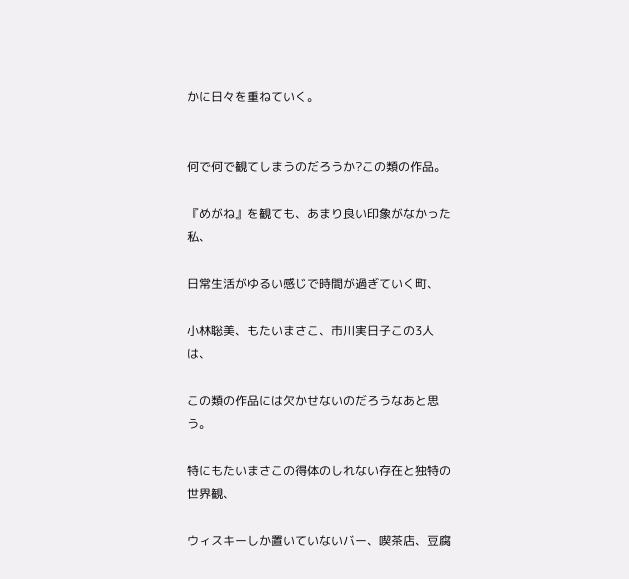かに日々を重ねていく。


何で何で観てしまうのだろうか?この類の作品。

『めがね』を観ても、あまり良い印象がなかった私、

日常生活がゆるい感じで時間が過ぎていく町、

小林聡美、もたいまさこ、市川実日子この3人は、

この類の作品には欠かせないのだろうなあと思う。

特にもたいまさこの得体のしれない存在と独特の世界観、

ウィスキーしか置いていないバー、喫茶店、豆腐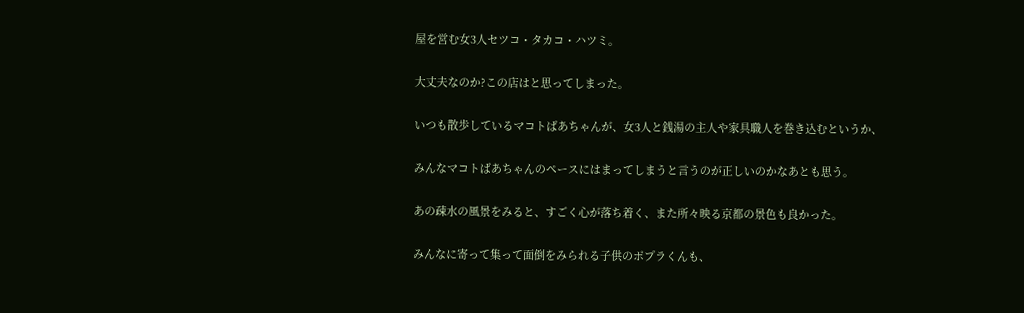屋を営む女3人セツコ・タカコ・ハツミ。

大丈夫なのか?この店はと思ってしまった。

いつも散歩しているマコトばあちゃんが、女3人と銭湯の主人や家具職人を巻き込むというか、

みんなマコトばあちゃんのペースにはまってしまうと言うのが正しいのかなあとも思う。

あの疎水の風景をみると、すごく心が落ち着く、また所々映る京都の景色も良かった。

みんなに寄って集って面倒をみられる子供のポプラくんも、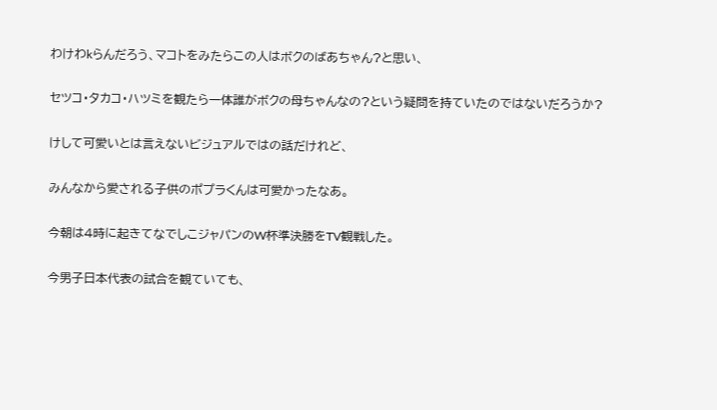わけわkらんだろう、マコトをみたらこの人はボクのばあちゃん?と思い、

セツコ・タカコ・ハツミを観たら一体誰がボクの母ちゃんなの?という疑問を持ていたのではないだろうか?

けして可愛いとは言えないビジュアルではの話だけれど、

みんなから愛される子供のポプラくんは可愛かったなあ。

今朝は4時に起きてなでしこジャパンのW杯準決勝をTV観戦した。

今男子日本代表の試合を観ていても、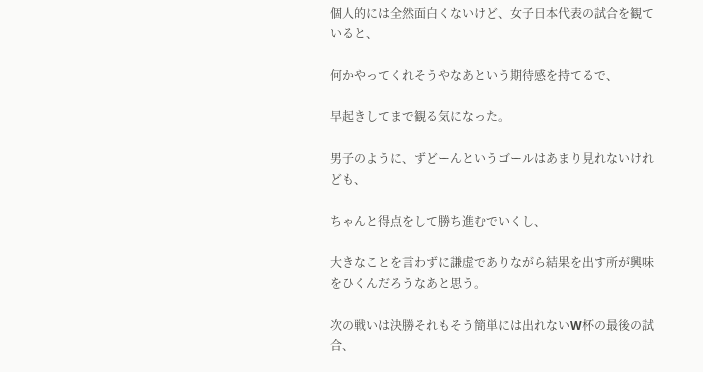個人的には全然面白くないけど、女子日本代表の試合を観ていると、

何かやってくれそうやなあという期待感を持てるで、

早起きしてまで観る気になった。

男子のように、ずどーんというゴールはあまり見れないけれども、

ちゃんと得点をして勝ち進むでいくし、

大きなことを言わずに謙虚でありながら結果を出す所が興味をひくんだろうなあと思う。

次の戦いは決勝それもそう簡単には出れないW杯の最後の試合、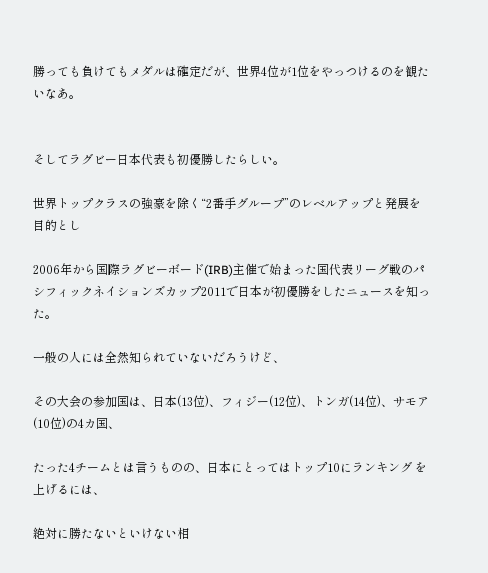勝っても負けてもメダルは確定だが、世界4位が1位をやっつけるのを観たいなあ。


そしてラグビー日本代表も初優勝したらしい。

世界トップクラスの強豪を除く“2番手グループ”のレベルアップと発展を目的とし

2006年から国際ラグビーボード(IRB)主催で始まった国代表リーグ戦のパシフィックネイションズカップ2011で日本が初優勝をしたニュースを知った。

一般の人には全然知られていないだろうけど、

その大会の参加国は、日本(13位)、フィジー(12位)、トンガ(14位)、サモア(10位)の4カ国、

たった4チームとは言うものの、日本にとってはトップ10にランキング を上げるには、

絶対に勝たないといけない相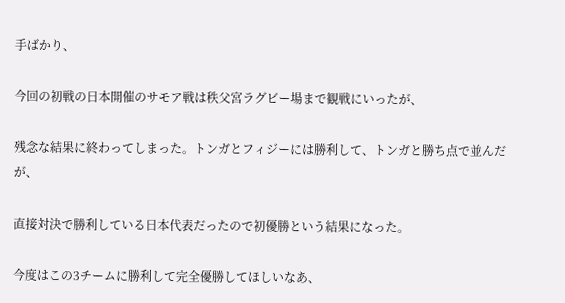手ばかり、

今回の初戦の日本開催のサモア戦は秩父宮ラグビー場まで観戦にいったが、

残念な結果に終わってしまった。トンガとフィジーには勝利して、トンガと勝ち点で並んだが、

直接対決で勝利している日本代表だったので初優勝という結果になった。

今度はこの3チームに勝利して完全優勝してほしいなあ、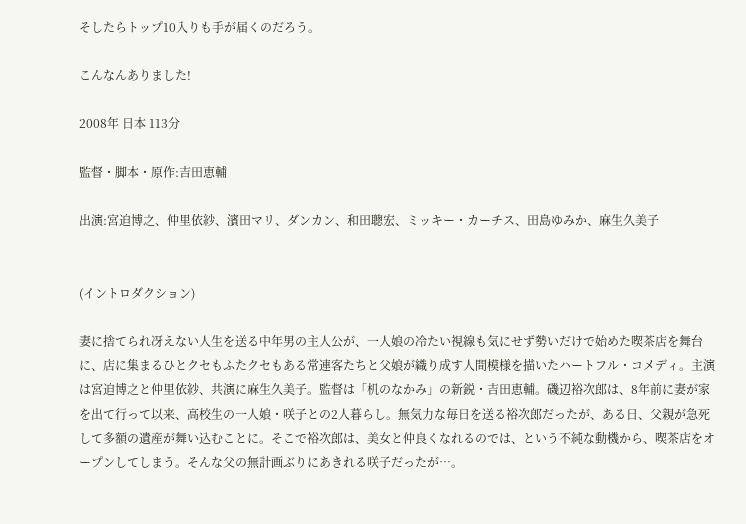そしたらトップ10入りも手が届くのだろう。

こんなんありました!

2008年 日本 113分

監督・脚本・原作:吉田恵輔

出演:宮迫博之、仲里依紗、濱田マリ、ダンカン、和田聰宏、ミッキー・カーチス、田島ゆみか、麻生久美子


(イントロダクション)

妻に捨てられ冴えない人生を送る中年男の主人公が、一人娘の冷たい視線も気にせず勢いだけで始めた喫茶店を舞台に、店に集まるひとクセもふたクセもある常連客たちと父娘が織り成す人間模様を描いたハートフル・コメディ。主演は宮迫博之と仲里依紗、共演に麻生久美子。監督は「机のなかみ」の新鋭・吉田恵輔。磯辺裕次郎は、8年前に妻が家を出て行って以来、高校生の一人娘・咲子との2人暮らし。無気力な毎日を送る裕次郎だったが、ある日、父親が急死して多額の遺産が舞い込むことに。そこで裕次郎は、美女と仲良くなれるのでは、という不純な動機から、喫茶店をオープンしてしまう。そんな父の無計画ぶりにあきれる咲子だったが…。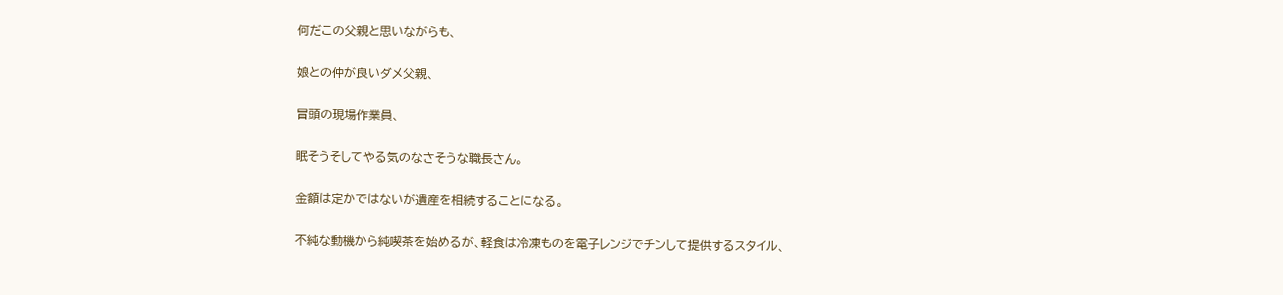何だこの父親と思いながらも、

娘との仲が良いダメ父親、

冒頭の現場作業員、

眠そうそしてやる気のなさそうな職長さん。

金額は定かではないが遺産を相続することになる。

不純な動機から純喫茶を始めるが、軽食は冷凍ものを電子レンジでチンして提供するスタイル、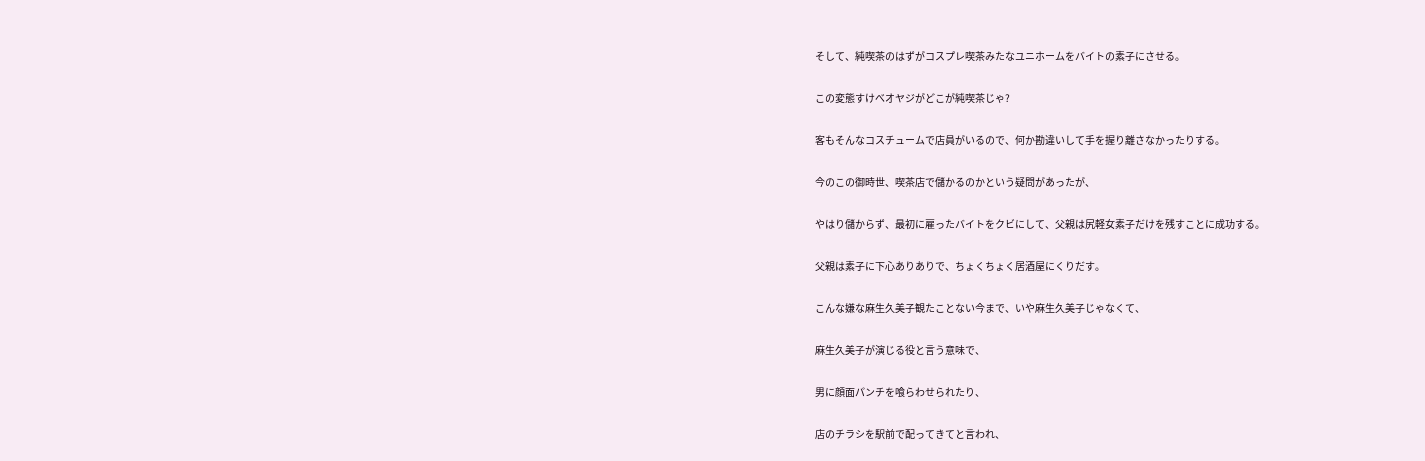そして、純喫茶のはずがコスプレ喫茶みたなユニホームをバイトの素子にさせる。

この変態すけべオヤジがどこが純喫茶じゃ?

客もそんなコスチュームで店員がいるので、何か勘違いして手を握り離さなかったりする。

今のこの御時世、喫茶店で儲かるのかという疑問があったが、

やはり儲からず、最初に雇ったバイトをクビにして、父親は尻軽女素子だけを残すことに成功する。

父親は素子に下心ありありで、ちょくちょく居酒屋にくりだす。

こんな嫌な麻生久美子観たことない今まで、いや麻生久美子じゃなくて、

麻生久美子が演じる役と言う意味で、

男に顔面パンチを喰らわせられたり、

店のチラシを駅前で配ってきてと言われ、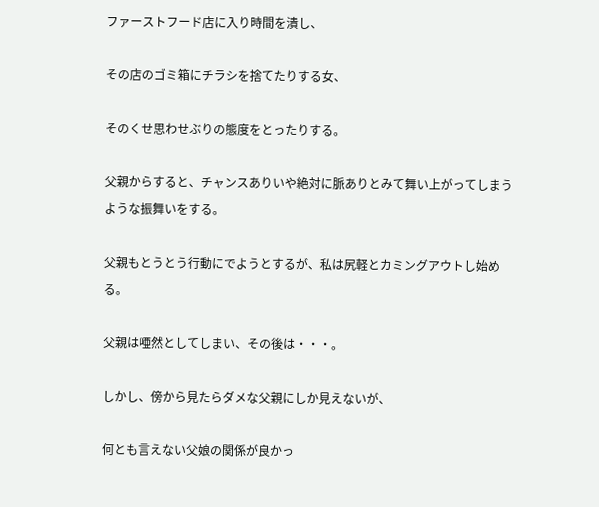ファーストフード店に入り時間を潰し、

その店のゴミ箱にチラシを捨てたりする女、

そのくせ思わせぶりの態度をとったりする。

父親からすると、チャンスありいや絶対に脈ありとみて舞い上がってしまうような振舞いをする。

父親もとうとう行動にでようとするが、私は尻軽とカミングアウトし始める。

父親は唖然としてしまい、その後は・・・。

しかし、傍から見たらダメな父親にしか見えないが、

何とも言えない父娘の関係が良かっ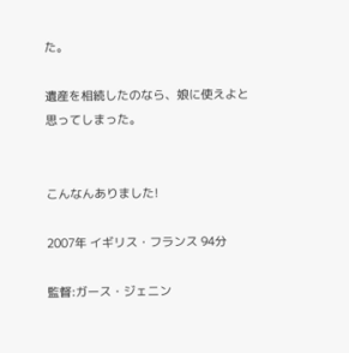た。

遺産を相続したのなら、娘に使えよと思ってしまった。


こんなんありました!

2007年 イギリス・フランス 94分

監督:ガース・ジェニン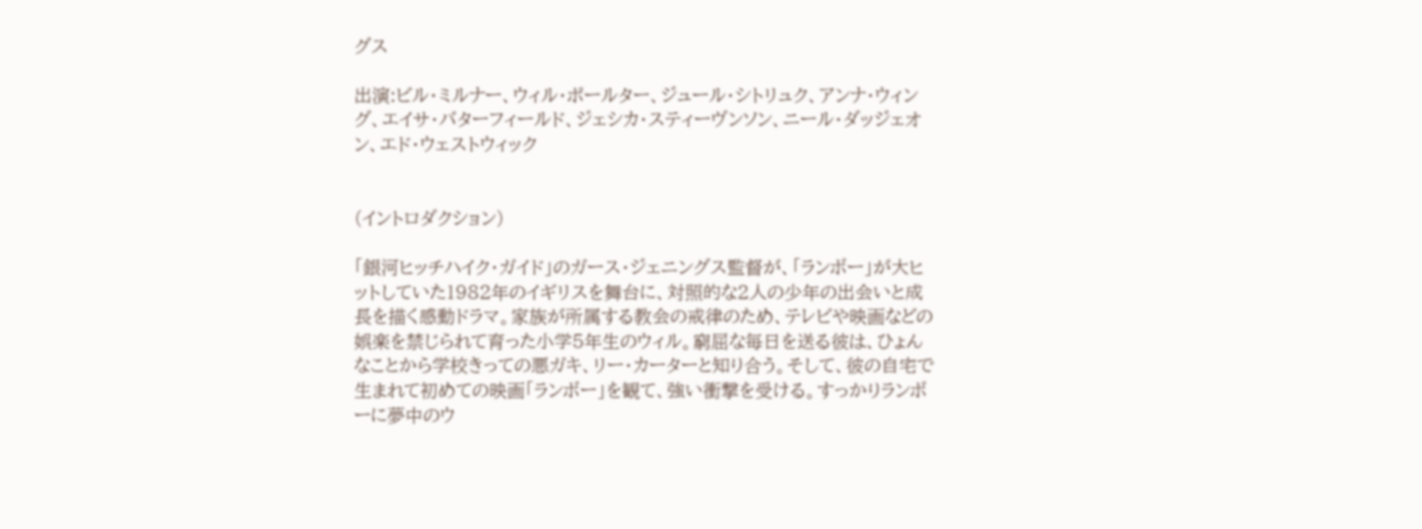グス

出演:ビル・ミルナー、ウィル・ポールター、ジュール・シトリュク、アンナ・ウィング、エイサ・バターフィールド、ジェシカ・スティーヴンソン、ニール・ダッジェオン、エド・ウェストウィック


(イントロダクション)

「銀河ヒッチハイク・ガイド」のガース・ジェニングス監督が、「ランボー」が大ヒットしていた1982年のイギリスを舞台に、対照的な2人の少年の出会いと成長を描く感動ドラマ。家族が所属する教会の戒律のため、テレビや映画などの娯楽を禁じられて育った小学5年生のウィル。窮屈な毎日を送る彼は、ひょんなことから学校きっての悪ガキ、リー・カーターと知り合う。そして、彼の自宅で生まれて初めての映画「ランボー」を観て、強い衝撃を受ける。すっかりランボーに夢中のウ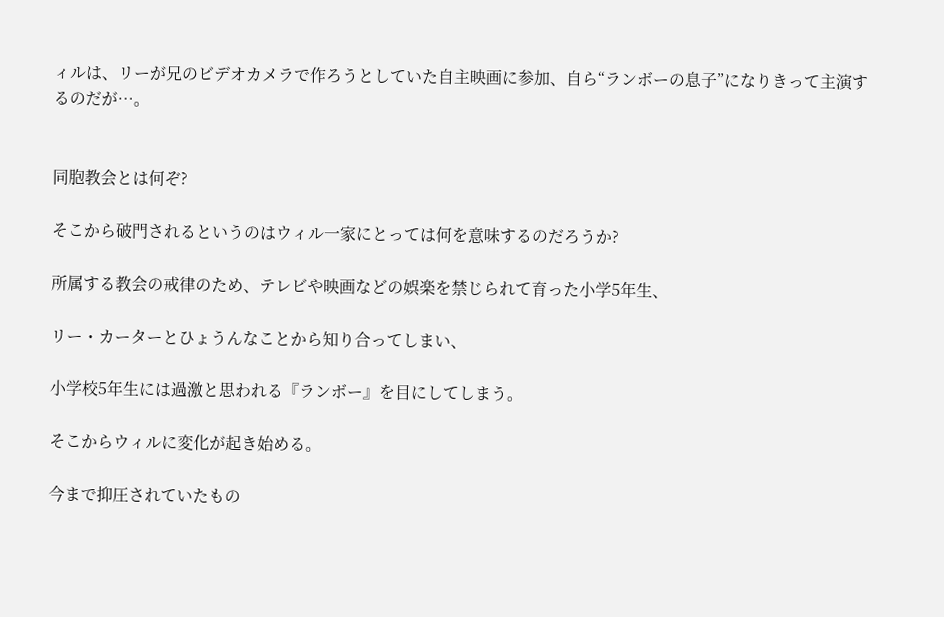ィルは、リーが兄のビデオカメラで作ろうとしていた自主映画に参加、自ら“ランボーの息子”になりきって主演するのだが…。


同胞教会とは何ぞ?

そこから破門されるというのはウィル一家にとっては何を意味するのだろうか?

所属する教会の戒律のため、テレビや映画などの娯楽を禁じられて育った小学5年生、

リー・カーターとひょうんなことから知り合ってしまい、

小学校5年生には過激と思われる『ランボー』を目にしてしまう。

そこからウィルに変化が起き始める。

今まで抑圧されていたもの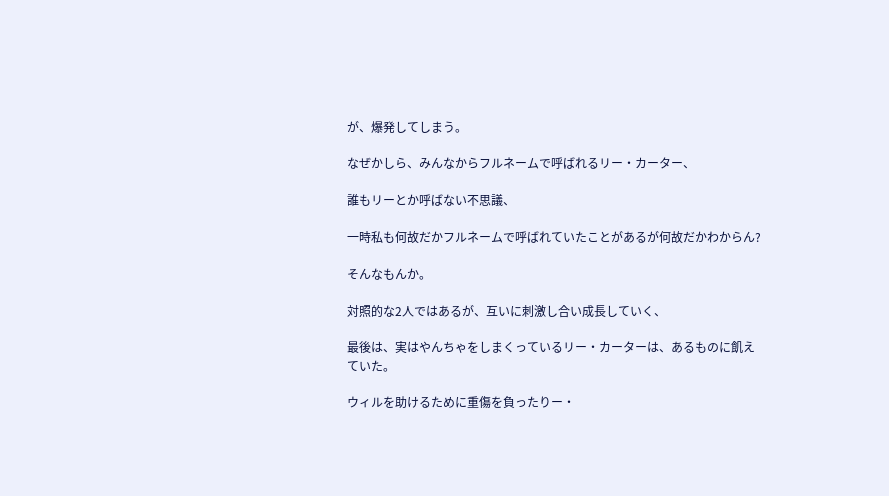が、爆発してしまう。

なぜかしら、みんなからフルネームで呼ばれるリー・カーター、

誰もリーとか呼ばない不思議、

一時私も何故だかフルネームで呼ばれていたことがあるが何故だかわからん?

そんなもんか。

対照的な2人ではあるが、互いに刺激し合い成長していく、

最後は、実はやんちゃをしまくっているリー・カーターは、あるものに飢えていた。

ウィルを助けるために重傷を負ったりー・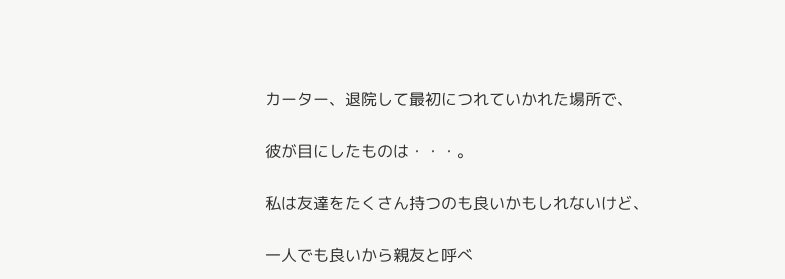カーター、退院して最初につれていかれた場所で、

彼が目にしたものは・・・。

私は友達をたくさん持つのも良いかもしれないけど、

一人でも良いから親友と呼べ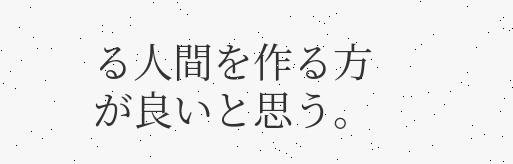る人間を作る方が良いと思う。